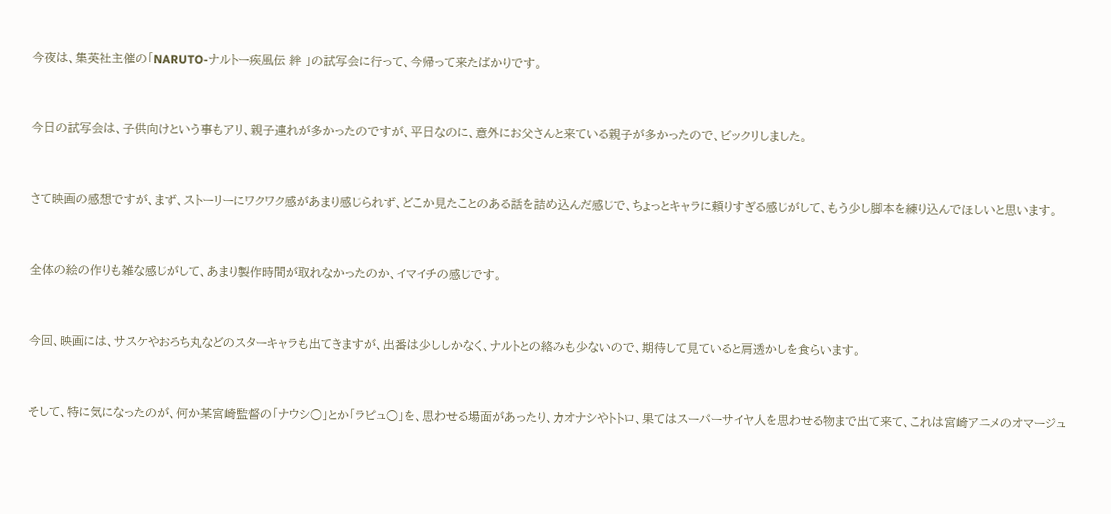今夜は、集英社主催の「NARUTO-ナルトー疾風伝 絆 」の試写会に行って、今帰って来たばかりです。


今日の試写会は、子供向けという事もアリ、親子連れが多かったのですが、平日なのに、意外にお父さんと来ている親子が多かったので、ビックリしました。


さて映画の感想ですが、まず、ストーリーにワクワク感があまり感じられず、どこか見たことのある話を詰め込んだ感じで、ちょっとキャラに頼りすぎる感じがして、もう少し脚本を練り込んでほしいと思います。


全体の絵の作りも雑な感じがして、あまり製作時間が取れなかったのか、イマイチの感じです。


今回、映画には、サスケやおろち丸などのスターキャラも出てきますが、出番は少ししかなく、ナルトとの絡みも少ないので、期待して見ていると肩透かしを食らいます。


そして、特に気になったのが、何か某宮崎監督の「ナウシ○」とか「ラピュ○」を、思わせる場面があったり、カオナシやトトロ、果てはスーパーサイヤ人を思わせる物まで出て来て、これは宮崎アニメのオマージュ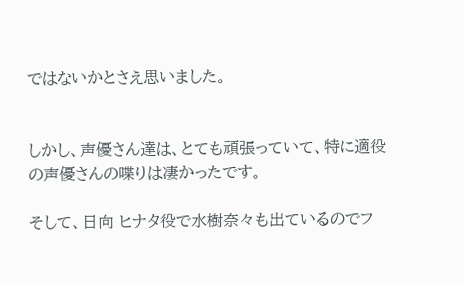ではないかとさえ思いました。


しかし、声優さん達は、とても頑張っていて、特に適役の声優さんの喋りは凄かったです。

そして、日向 ヒナタ役で水樹奈々も出ているのでフ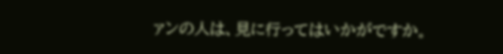ァンの人は、見に行ってはいかがですか。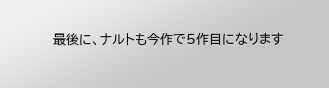最後に、ナルトも今作で5作目になります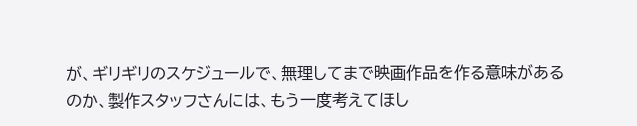が、ギリギリのスケジュールで、無理してまで映画作品を作る意味があるのか、製作スタッフさんには、もう一度考えてほし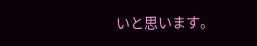いと思います。